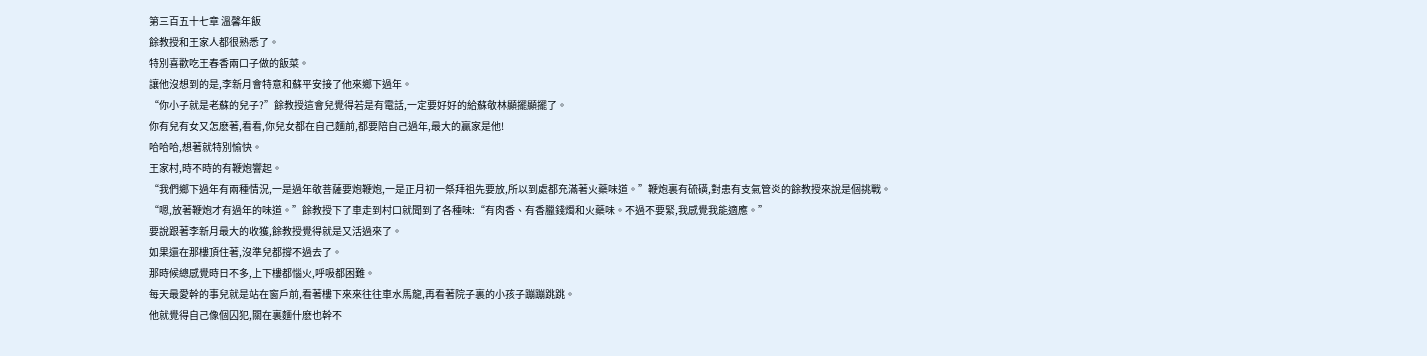第三百五十七章 溫馨年飯
餘教授和王家人都很熟悉了。
特別喜歡吃王春香兩口子做的飯菜。
讓他沒想到的是,李新月會特意和蘇平安接了他來鄉下過年。
“你小子就是老蘇的兒子?”餘教授這會兒覺得若是有電話,一定要好好的給蘇敬林顯擺顯擺了。
你有兒有女又怎麽著,看看,你兒女都在自己麵前,都要陪自己過年,最大的贏家是他!
哈哈哈,想著就特別愉快。
王家村,時不時的有鞭炮響起。
“我們鄉下過年有兩種情況,一是過年敬菩薩要炮鞭炮,一是正月初一祭拜祖先要放,所以到處都充滿著火藥味道。”鞭炮裏有硫磺,對患有支氣管炎的餘教授來說是個挑戰。
“嗯,放著鞭炮才有過年的味道。”餘教授下了車走到村口就聞到了各種味:“有肉香、有香臘錢燭和火藥味。不過不要緊,我感覺我能適應。”
要說跟著李新月最大的收獲,餘教授覺得就是又活過來了。
如果還在那樓頂住著,沒準兒都撐不過去了。
那時候總感覺時日不多,上下樓都惱火,呼吸都困難。
每天最愛幹的事兒就是站在窗戶前,看著樓下來來往往車水馬龍,再看著院子裏的小孩子蹦蹦跳跳。
他就覺得自己像個囚犯,關在裏麵什麽也幹不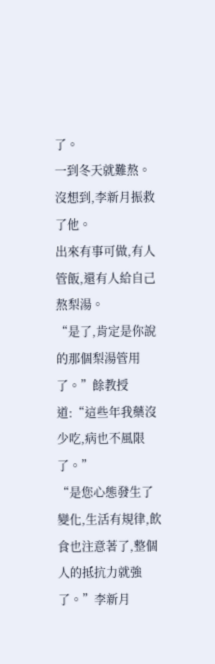了。
一到冬天就難熬。
沒想到,李新月振救了他。
出來有事可做,有人管飯,還有人給自己熬梨湯。
“是了,肯定是你說的那個梨湯管用了。”餘教授道:“這些年我藥沒少吃,病也不風限了。”
“是您心態發生了變化,生活有規律,飲食也注意著了,整個人的抵抗力就強了。”李新月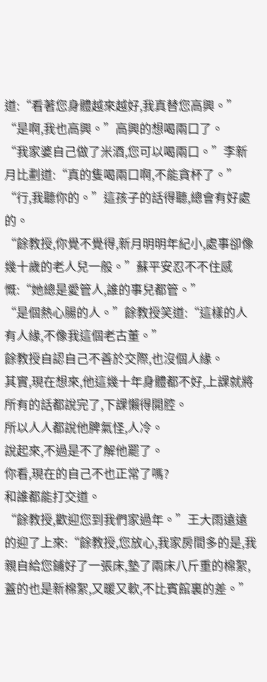道:“看著您身體越來越好,我真替您高興。”
“是啊,我也高興。”高興的想喝兩口了。
“我家婆自己做了米酒,您可以喝兩口。”李新月比劃道:“真的隻喝兩口啊,不能貪杯了。”
“行,我聽你的。”這孩子的話得聽,總會有好處的。
“餘教授,你覺不覺得,新月明明年紀小,處事卻像幾十歲的老人兒一般。”蘇平安忍不不住感慨:“她總是愛管人,誰的事兒都管。”
“是個熱心腸的人。”餘教授笑道:“這樣的人有人緣,不像我這個老古董。”
餘教授自認自己不善於交際,也沒個人緣。
其實,現在想來,他這幾十年身體都不好,上課就將所有的話都說完了,下課懶得開腔。
所以人人都說他脾氣怪,人冷。
說起來,不過是不了解他罷了。
你看,現在的自己不也正常了嗎?
和誰都能打交道。
“餘教授,歡迎您到我們家過年。”王大雨遠遠的迎了上來:“餘教授,您放心,我家房間多的是,我親自給您鋪好了一張床,墊了兩床八斤重的棉絮,蓋的也是新棉絮,又暖又軟,不比賓館裏的差。”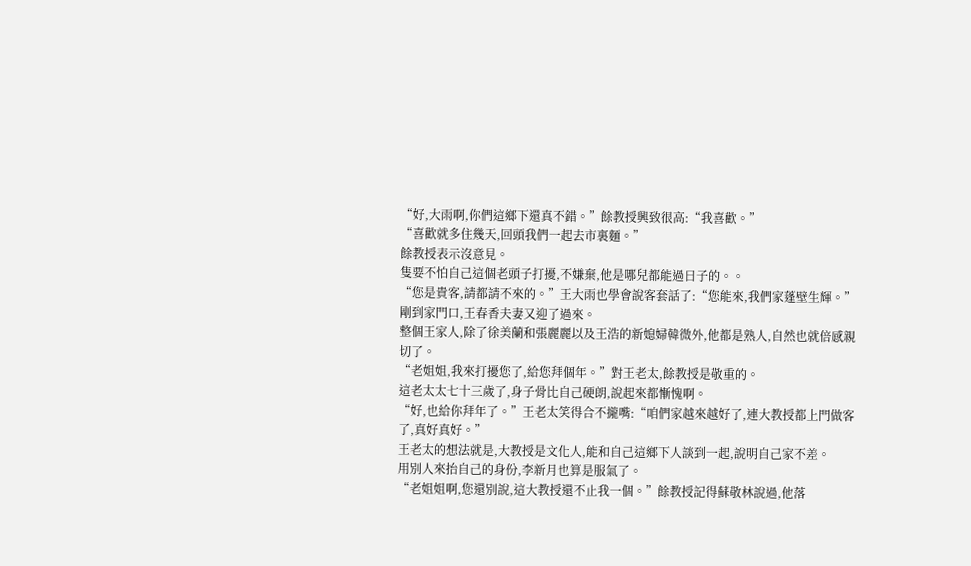“好,大雨啊,你們這鄉下還真不錯。”餘教授興致很高:“我喜歡。”
“喜歡就多住幾天,回頭我們一起去市裏麵。”
餘教授表示沒意見。
隻要不怕自己這個老頭子打擾,不嫌棄,他是哪兒都能過日子的。。
“您是貴客,請都請不來的。”王大雨也學會說客套話了:“您能來,我們家蓬壁生輝。”
剛到家門口,王春香夫妻又迎了過來。
整個王家人,除了徐美蘭和張麗麗以及王浩的新媳婦韓微外,他都是熟人,自然也就倍感親切了。
“老姐姐,我來打擾您了,給您拜個年。”對王老太,餘教授是敬重的。
這老太太七十三歲了,身子骨比自己硬朗,說起來都慚愧啊。
“好,也給你拜年了。”王老太笑得合不攏嘴:“咱們家越來越好了,連大教授都上門做客了,真好真好。”
王老太的想法就是,大教授是文化人,能和自己這鄉下人談到一起,說明自己家不差。
用別人來抬自己的身份,李新月也算是服氣了。
“老姐姐啊,您還別說,這大教授還不止我一個。”餘教授記得蘇敬林說過,他落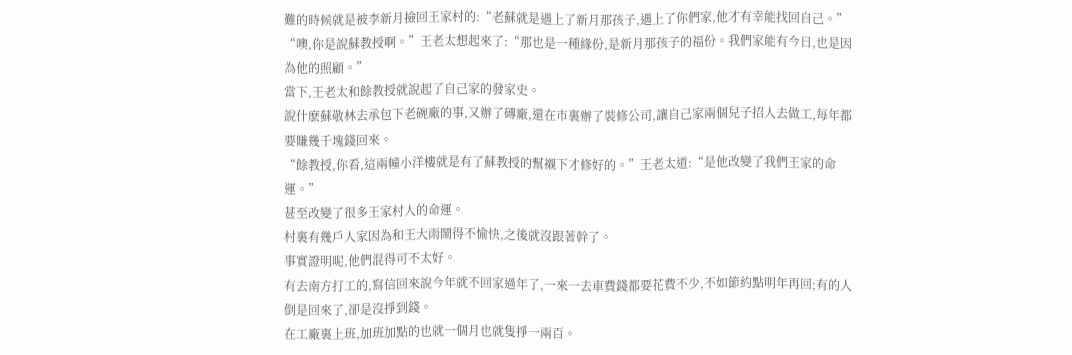難的時候就是被李新月撿回王家村的:“老蘇就是遇上了新月那孩子,遇上了你們家,他才有幸能找回自己。”
“噢,你是說蘇教授啊。”王老太想起來了:“那也是一種緣份,是新月那孩子的福份。我們家能有今日,也是因為他的照顧。”
當下,王老太和餘教授就說起了自己家的發家史。
說什麽蘇敬林去承包下老碗廠的事,又辦了磚廠,還在市裏辦了裝修公司,讓自己家兩個兒子招人去做工,每年都要賺幾千塊錢回來。
“餘教授,你看,這兩幢小洋樓就是有了蘇教授的幫襯下才修好的。”王老太道:“是他改變了我們王家的命運。”
甚至改變了很多王家村人的命運。
村裏有幾戶人家因為和王大雨鬧得不愉快,之後就沒跟著幹了。
事實證明呢,他們混得可不太好。
有去南方打工的,寫信回來說今年就不回家過年了,一來一去車費錢都要花費不少,不如節約點明年再回;有的人倒是回來了,卻是沒掙到錢。
在工廠裏上班,加班加點的也就一個月也就隻掙一兩百。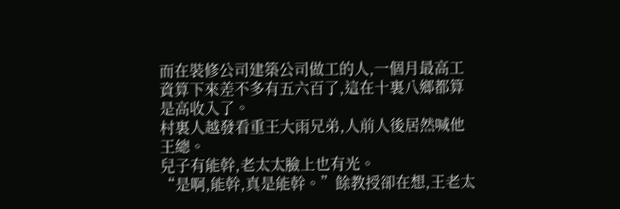而在裝修公司建築公司做工的人,一個月最高工資算下來差不多有五六百了,這在十裏八鄉都算是高收入了。
村裏人越發看重王大雨兄弟,人前人後居然喊他王總。
兒子有能幹,老太太臉上也有光。
“是啊,能幹,真是能幹。”餘教授卻在想,王老太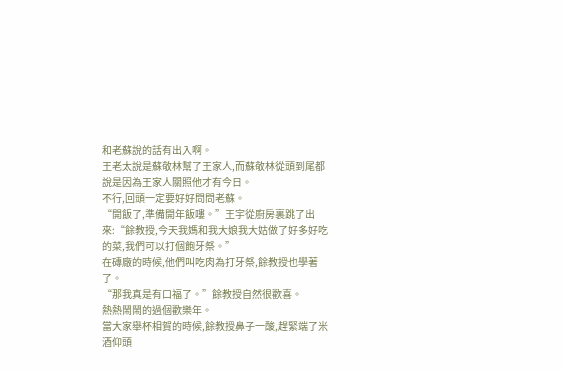和老蘇說的話有出入啊。
王老太說是蘇敬林幫了王家人,而蘇敬林從頭到尾都說是因為王家人關照他才有今日。
不行,回頭一定要好好問問老蘇。
“開飯了,準備開年飯嘍。”王宇從廚房裏跳了出來:“餘教授,今天我媽和我大娘我大姑做了好多好吃的菜,我們可以打個飽牙祭。”
在磚廠的時候,他們叫吃肉為打牙祭,餘教授也學著了。
“那我真是有口福了。”餘教授自然很歡喜。
熱熱鬧鬧的過個歡樂年。
當大家舉杯相賀的時候,餘教授鼻子一酸,趕緊端了米酒仰頭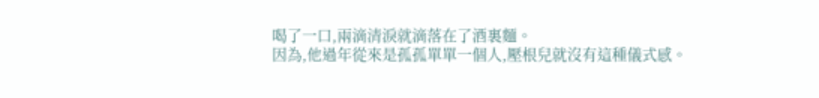喝了一口,兩滴清淚就滴落在了酒裏麵。
因為,他過年從來是孤孤單單一個人,壓根兒就沒有這種儀式感。